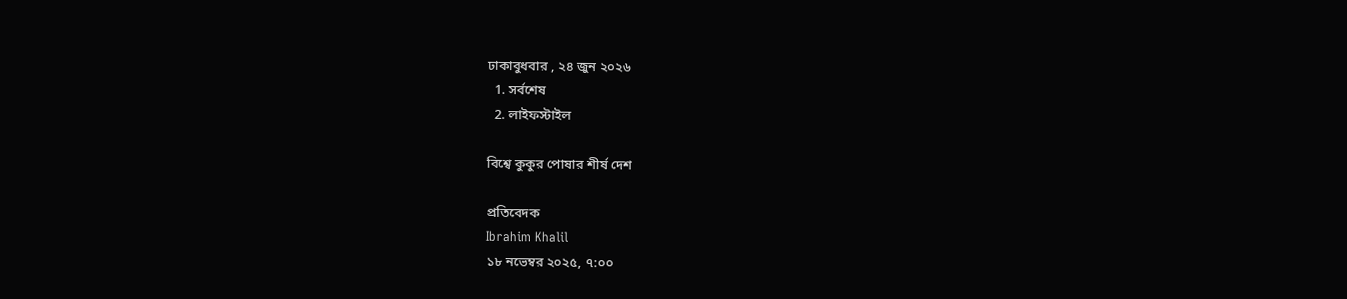ঢাকাবুধবার , ২৪ জুন ২০২৬
  1. সর্বশেষ
  2. লাইফস্টাইল

বিশ্বে কুকুর পোষার শীর্ষ দেশ

প্রতিবেদক
Ibrahim Khalil
১৮ নভেম্বর ২০২৫, ৭:০০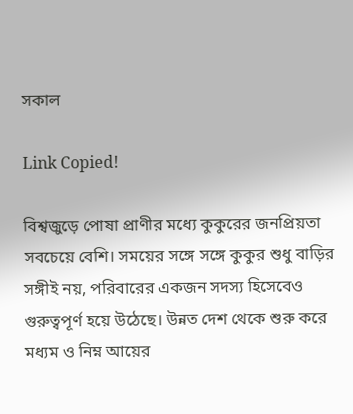সকাল

Link Copied!

বিশ্বজুড়ে পোষা প্রাণীর মধ্যে কুকুরের জনপ্রিয়তা সবচেয়ে বেশি। সময়ের সঙ্গে সঙ্গে কুকুর শুধু বাড়ির সঙ্গীই নয়, পরিবারের একজন সদস্য হিসেবেও গুরুত্বপূর্ণ হয়ে উঠেছে। উন্নত দেশ থেকে শুরু করে মধ্যম ও নিম্ন আয়ের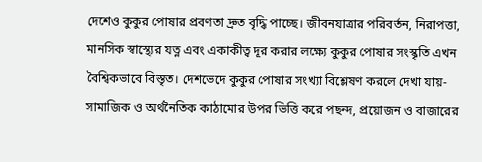দেশেও কুকুর পোষার প্রবণতা দ্রুত বৃদ্ধি পাচ্ছে। জীবনযাত্রার পরিবর্তন, নিরাপত্তা, মানসিক স্বাস্থ্যের যত্ন এবং একাকীত্ব দূর করার লক্ষ্যে কুকুর পোষার সংস্কৃতি এখন বৈশ্বিকভাবে বিস্তৃত। দেশভেদে কুকুর পোষার সংখ্যা বিশ্লেষণ করলে দেখা যায়-সামাজিক ও অর্থনৈতিক কাঠামোর উপর ভিত্তি করে পছন্দ, প্রয়োজন ও বাজারের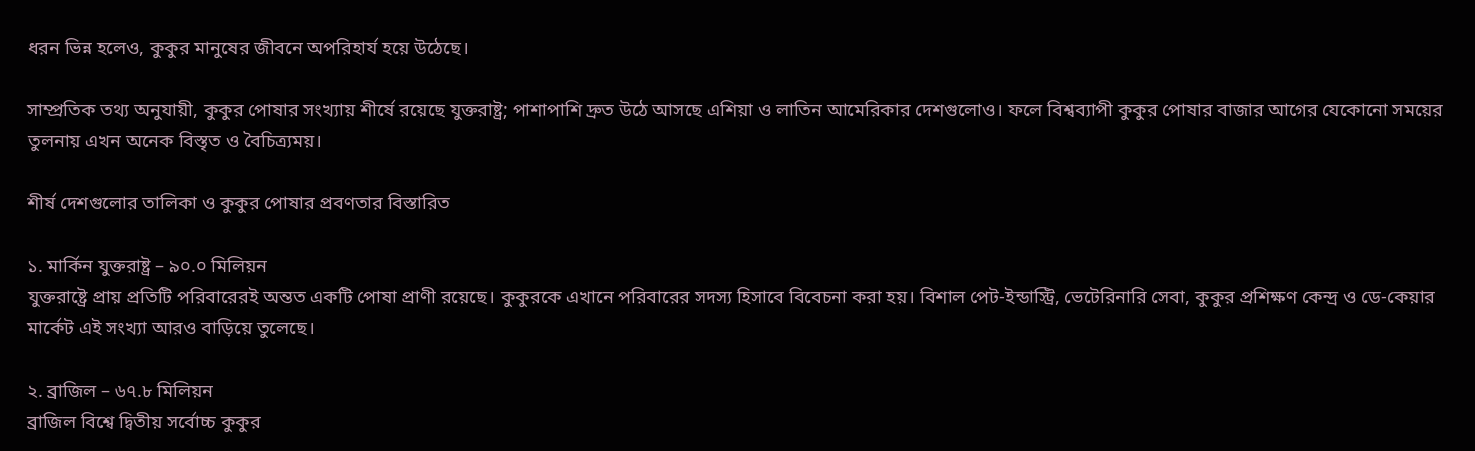ধরন ভিন্ন হলেও, কুকুর মানুষের জীবনে অপরিহার্য হয়ে উঠেছে।

সাম্প্রতিক তথ্য অনুযায়ী, কুকুর পোষার সংখ্যায় শীর্ষে রয়েছে যুক্তরাষ্ট্র; পাশাপাশি দ্রুত উঠে আসছে এশিয়া ও লাতিন আমেরিকার দেশগুলোও। ফলে বিশ্বব্যাপী কুকুর পোষার বাজার আগের যেকোনো সময়ের তুলনায় এখন অনেক বিস্তৃত ও বৈচিত্র্যময়।

শীর্ষ দেশগুলোর তালিকা ও কুকুর পোষার প্রবণতার বিস্তারিত

১. মার্কিন যুক্তরাষ্ট্র – ৯০.০ মিলিয়ন
যুক্তরাষ্ট্রে প্রায় প্রতিটি পরিবারেরই অন্তত একটি পোষা প্রাণী রয়েছে। কুকুরকে এখানে পরিবারের সদস্য হিসাবে বিবেচনা করা হয়। বিশাল পেট-ইন্ডাস্ট্রি, ভেটেরিনারি সেবা, কুকুর প্রশিক্ষণ কেন্দ্র ও ডে-কেয়ার মার্কেট এই সংখ্যা আরও বাড়িয়ে তুলেছে।

২. ব্রাজিল – ৬৭.৮ মিলিয়ন
ব্রাজিল বিশ্বে দ্বিতীয় সর্বোচ্চ কুকুর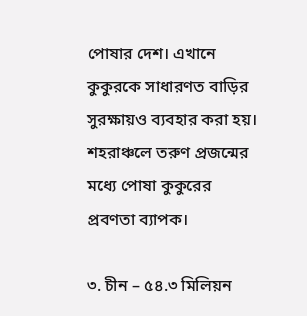পোষার দেশ। এখানে কুকুরকে সাধারণত বাড়ির সুরক্ষায়ও ব্যবহার করা হয়। শহরাঞ্চলে তরুণ প্রজন্মের মধ্যে পোষা কুকুরের প্রবণতা ব্যাপক।

৩. চীন – ৫৪.৩ মিলিয়ন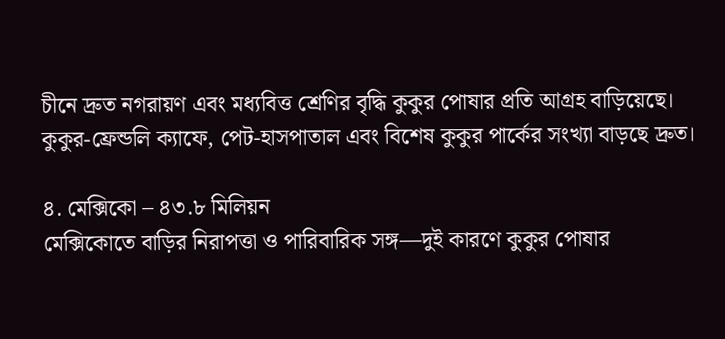চীনে দ্রুত নগরায়ণ এবং মধ্যবিত্ত শ্রেণির বৃদ্ধি কুকুর পোষার প্রতি আগ্রহ বাড়িয়েছে। কুকুর-ফ্রেন্ডলি ক্যাফে, পেট-হাসপাতাল এবং বিশেষ কুকুর পার্কের সংখ্যা বাড়ছে দ্রুত।

৪. মেক্সিকো – ৪৩.৮ মিলিয়ন
মেক্সিকোতে বাড়ির নিরাপত্তা ও পারিবারিক সঙ্গ—দুই কারণে কুকুর পোষার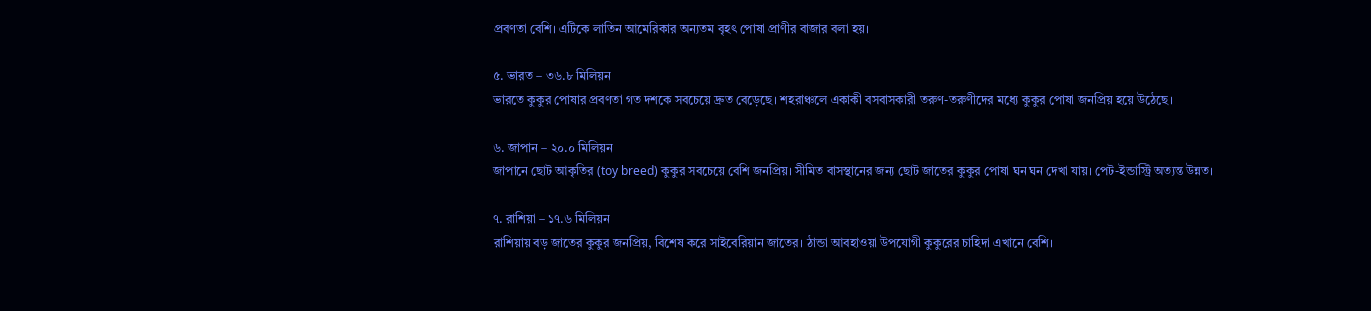প্রবণতা বেশি। এটিকে লাতিন আমেরিকার অন্যতম বৃহৎ পোষা প্রাণীর বাজার বলা হয়।

৫. ভারত – ৩৬.৮ মিলিয়ন
ভারতে কুকুর পোষার প্রবণতা গত দশকে সবচেয়ে দ্রুত বেড়েছে। শহরাঞ্চলে একাকী বসবাসকারী তরুণ-তরুণীদের মধ্যে কুকুর পোষা জনপ্রিয় হয়ে উঠেছে।

৬. জাপান – ২০.০ মিলিয়ন
জাপানে ছোট আকৃতির (toy breed) কুকুর সবচেয়ে বেশি জনপ্রিয়। সীমিত বাসস্থানের জন্য ছোট জাতের কুকুর পোষা ঘন ঘন দেখা যায়। পেট-ইন্ডাস্ট্রি অত্যন্ত উন্নত।

৭. রাশিয়া – ১৭.৬ মিলিয়ন
রাশিয়ায় বড় জাতের কুকুর জনপ্রিয়, বিশেষ করে সাইবেরিয়ান জাতের। ঠান্ডা আবহাওয়া উপযোগী কুকুরের চাহিদা এখানে বেশি।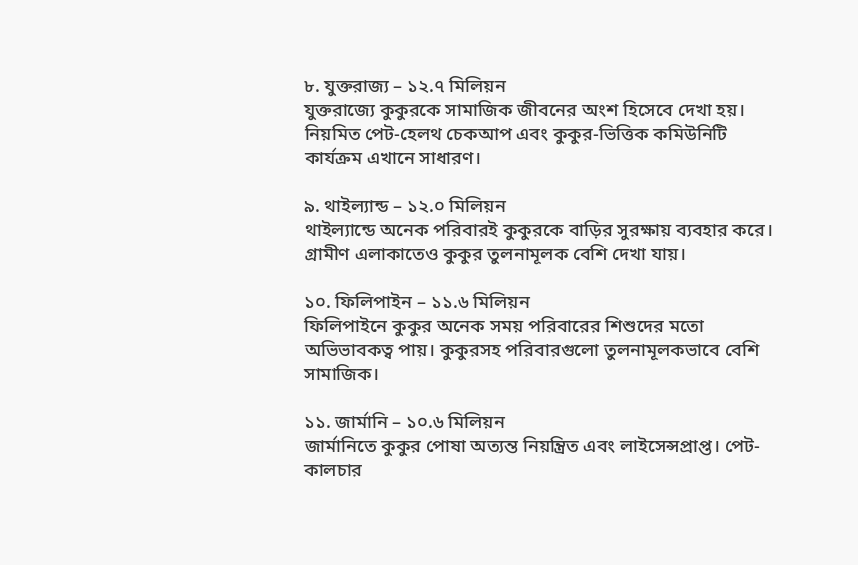৮. যুক্তরাজ্য – ১২.৭ মিলিয়ন
যুক্তরাজ্যে কুকুরকে সামাজিক জীবনের অংশ হিসেবে দেখা হয়। নিয়মিত পেট-হেলথ চেকআপ এবং কুকুর-ভিত্তিক কমিউনিটি কার্যক্রম এখানে সাধারণ।

৯. থাইল্যান্ড – ১২.০ মিলিয়ন
থাইল্যান্ডে অনেক পরিবারই কুকুরকে বাড়ির সুরক্ষায় ব্যবহার করে। গ্রামীণ এলাকাতেও কুকুর তুলনামূলক বেশি দেখা যায়।

১০. ফিলিপাইন – ১১.৬ মিলিয়ন
ফিলিপাইনে কুকুর অনেক সময় পরিবারের শিশুদের মতো অভিভাবকত্ব পায়। কুকুরসহ পরিবারগুলো তুলনামূলকভাবে বেশি সামাজিক।

১১. জার্মানি – ১০.৬ মিলিয়ন
জার্মানিতে কুকুর পোষা অত্যন্ত নিয়ন্ত্রিত এবং লাইসেন্সপ্রাপ্ত। পেট-কালচার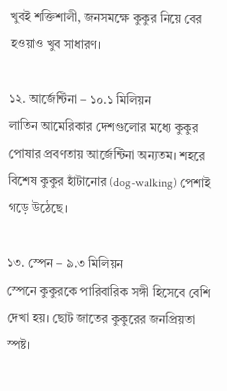খুবই শক্তিশালী, জনসমক্ষে কুকুর নিয়ে বের হওয়াও খুব সাধারণ।

১২. আর্জেন্টিনা – ১০.১ মিলিয়ন
লাতিন আমেরিকার দেশগুলোর মধ্যে কুকুর পোষার প্রবণতায় আর্জেন্টিনা অন্যতম। শহরে বিশেষ কুকুর হাঁটানোর (dog-walking) পেশাই গড়ে উঠেছে।

১৩. স্পেন – ৯.৩ মিলিয়ন
স্পেনে কুকুরকে পারিবারিক সঙ্গী হিসেবে বেশি দেখা হয়। ছোট জাতের কুকুরের জনপ্রিয়তা স্পষ্ট।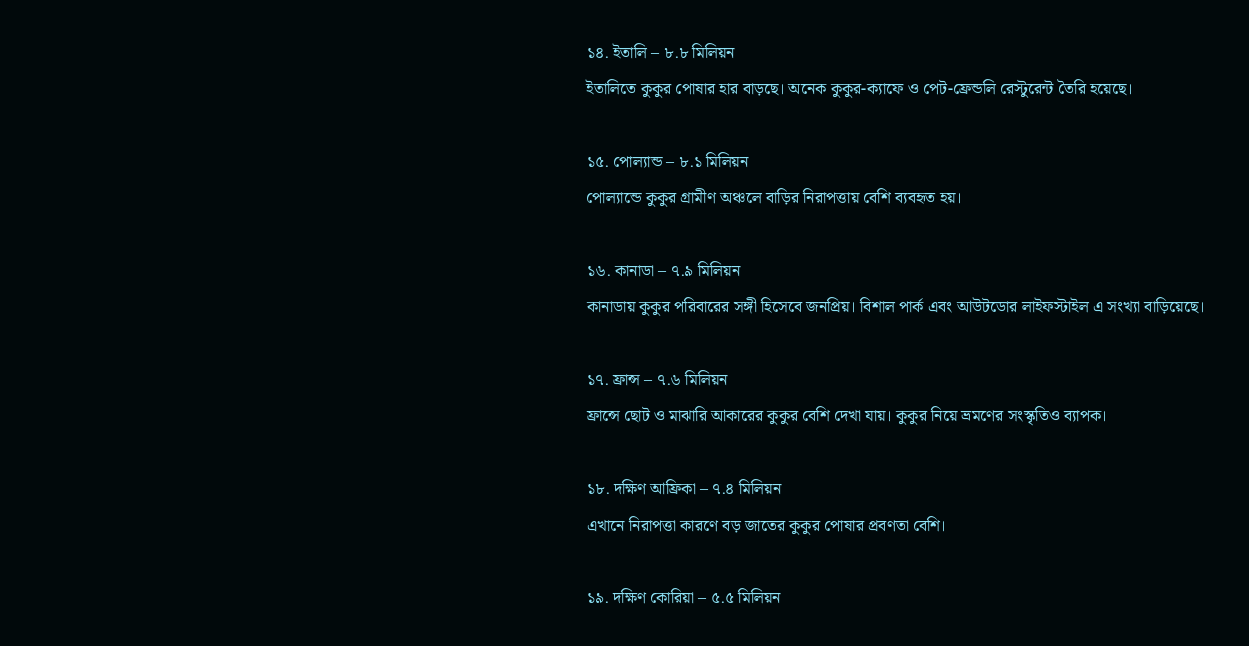১৪. ইতালি – ৮.৮ মিলিয়ন
ইতালিতে কুকুর পোষার হার বাড়ছে। অনেক কুকুর-ক্যাফে ও পেট-ফ্রেন্ডলি রেস্টুরেন্ট তৈরি হয়েছে।

১৫. পোল্যান্ড – ৮.১ মিলিয়ন
পোল্যান্ডে কুকুর গ্রামীণ অঞ্চলে বাড়ির নিরাপত্তায় বেশি ব্যবহৃত হয়।

১৬. কানাডা – ৭.৯ মিলিয়ন
কানাডায় কুকুর পরিবারের সঙ্গী হিসেবে জনপ্রিয়। বিশাল পার্ক এবং আউটডোর লাইফস্টাইল এ সংখ্যা বাড়িয়েছে।

১৭. ফ্রান্স – ৭.৬ মিলিয়ন
ফ্রান্সে ছোট ও মাঝারি আকারের কুকুর বেশি দেখা যায়। কুকুর নিয়ে ভ্রমণের সংস্কৃতিও ব্যাপক।

১৮. দক্ষিণ আফ্রিকা – ৭.৪ মিলিয়ন
এখানে নিরাপত্তা কারণে বড় জাতের কুকুর পোষার প্রবণতা বেশি।

১৯. দক্ষিণ কোরিয়া – ৫.৫ মিলিয়ন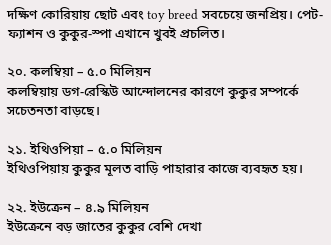দক্ষিণ কোরিয়ায় ছোট এবং toy breed সবচেয়ে জনপ্রিয়। পেট-ফ্যাশন ও কুকুর-স্পা এখানে খুবই প্রচলিত।

২০. কলম্বিয়া – ৫.০ মিলিয়ন
কলম্বিয়ায় ডগ-রেস্কিউ আন্দোলনের কারণে কুকুর সম্পর্কে সচেতনতা বাড়ছে।

২১. ইথিওপিয়া – ৫.০ মিলিয়ন
ইথিওপিয়ায় কুকুর মূলত বাড়ি পাহারার কাজে ব্যবহৃত হয়।

২২. ইউক্রেন – ৪.৯ মিলিয়ন
ইউক্রেনে বড় জাতের কুকুর বেশি দেখা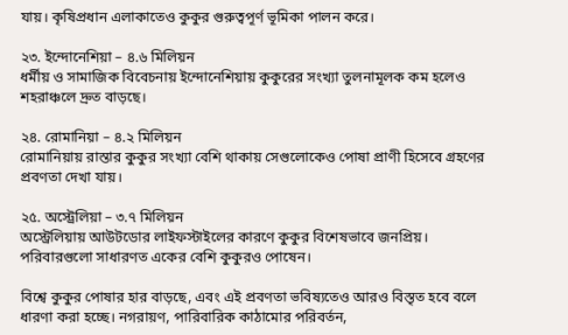যায়। কৃষিপ্রধান এলাকাতেও কুকুর গুরুত্বপূর্ণ ভূমিকা পালন করে।

২৩. ইন্দোনেশিয়া – ৪.৬ মিলিয়ন
ধর্মীয় ও সামাজিক বিবেচনায় ইন্দোনেশিয়ায় কুকুরের সংখ্যা তুলনামূলক কম হলেও শহরাঞ্চলে দ্রুত বাড়ছে।

২৪. রোমানিয়া – ৪.২ মিলিয়ন
রোমানিয়ায় রাস্তার কুকুর সংখ্যা বেশি থাকায় সেগুলোকেও পোষা প্রাণী হিসেবে গ্রহণের প্রবণতা দেখা যায়।

২৫. অস্ট্রেলিয়া – ৩.৭ মিলিয়ন
অস্ট্রেলিয়ায় আউটডোর লাইফস্টাইলের কারণে কুকুর বিশেষভাবে জনপ্রিয়। পরিবারগুলো সাধারণত একের বেশি কুকুরও পোষেন।

বিশ্বে কুকুর পোষার হার বাড়ছে, এবং এই প্রবণতা ভবিষ্যতেও আরও বিস্তৃত হবে বলে ধারণা করা হচ্ছে। নগরায়ণ, পারিবারিক কাঠামোর পরিবর্তন,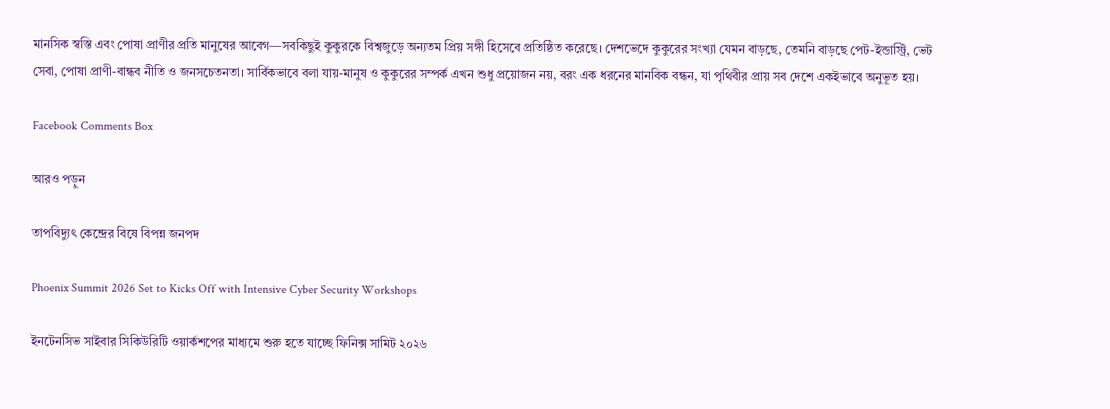মানসিক স্বস্তি এবং পোষা প্রাণীর প্রতি মানুষের আবেগ—সবকিছুই কুকুরকে বিশ্বজুড়ে অন্যতম প্রিয় সঙ্গী হিসেবে প্রতিষ্ঠিত করেছে। দেশভেদে কুকুরের সংখ্যা যেমন বাড়ছে, তেমনি বাড়ছে পেট-ইন্ডাস্ট্রি, ভেট সেবা, পোষা প্রাণী-বান্ধব নীতি ও জনসচেতনতা। সার্বিকভাবে বলা যায়-মানুষ ও কুকুরের সম্পর্ক এখন শুধু প্রয়োজন নয়, বরং এক ধরনের মানবিক বন্ধন, যা পৃথিবীর প্রায় সব দেশে একইভাবে অনুভূত হয়।

Facebook Comments Box

আরও পড়ুন

তাপবিদ্যুৎ কেন্দ্রের বিষে বিপন্ন জনপদ

Phoenix Summit 2026 Set to Kicks Off with Intensive Cyber Security Workshops

ইনটেনসিভ সাইবার সিকিউরিটি ওয়ার্কশপের মাধ্যমে শুরু হতে যাচ্ছে ফিনিক্স সামিট ২০২৬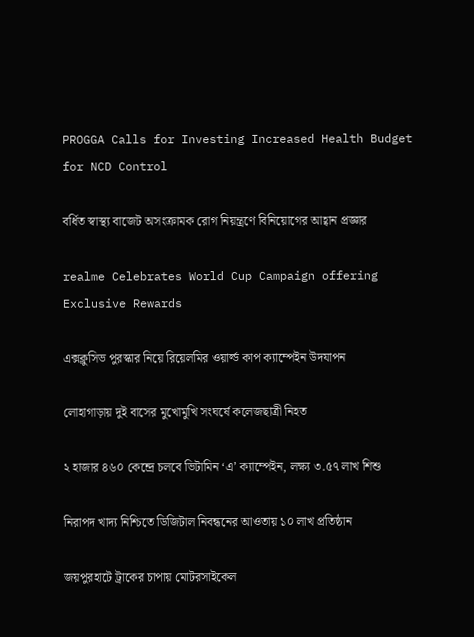PROGGA Calls for Investing Increased Health Budget for NCD Control

বর্ধিত স্বাস্থ্য বাজেট অসংক্রামক রোগ নিয়ন্ত্রণে বিনিয়োগের আহ্বান প্রজ্ঞার

realme Celebrates World Cup Campaign offering Exclusive Rewards

এক্সক্লুসিভ পুরস্কার নিয়ে রিয়েলমির ওয়ার্ল্ড কাপ ক্যাম্পেইন উদযাপন

লোহাগাড়ায় দুই বাসের মুখোমুখি সংঘর্ষে কলেজছাত্রী নিহত

২ হাজার ৪৬০ কেন্দ্রে চলবে ভিটামিন ‘এ’ ক্যাম্পেইন, লক্ষ্য ৩.৫৭ লাখ শিশু

নিরাপদ খাদ্য নিশ্চিতে ডিজিটাল নিবন্ধনের আওতায় ১০ লাখ প্রতিষ্ঠান

জয়পুরহাটে ট্রাকের চাপায় মোটরসাইকেল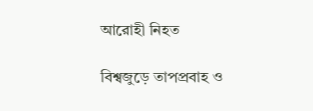আরোহী নিহত

বিশ্বজুড়ে তাপপ্রবাহ ও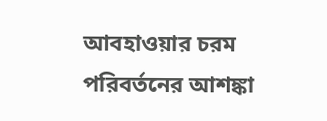আবহাওয়ার চরম পরিবর্তনের আশঙ্কা